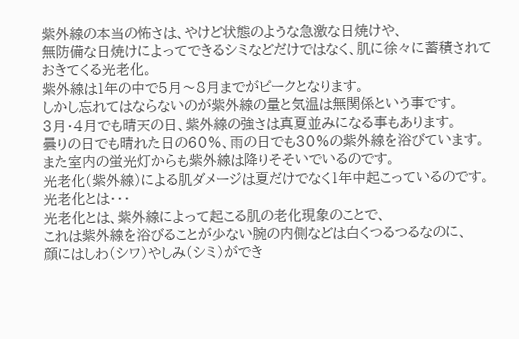紫外線の本当の怖さは、やけど状態のような急激な日焼けや、
無防備な日焼けによってできるシミなどだけではなく、肌に徐々に蓄積されておきてくる光老化。
紫外線は1年の中で5月〜8月までがピークとなります。
しかし忘れてはならないのが紫外線の量と気温は無関係という事です。
3月・4月でも晴天の日、紫外線の強さは真夏並みになる事もあります。
曇りの日でも晴れた日の60%、雨の日でも30%の紫外線を浴びています。
また室内の蛍光灯からも紫外線は降りそそいでいるのです。
光老化(紫外線)による肌ダメージは夏だけでなく1年中起こっているのです。
光老化とは・・・
光老化とは、紫外線によって起こる肌の老化現象のことで、
これは紫外線を浴びることが少ない腕の内側などは白くつるつるなのに、
顔にはしわ(シワ)やしみ(シミ)ができ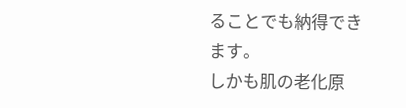ることでも納得できます。
しかも肌の老化原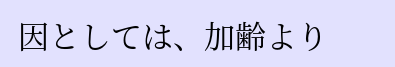因としては、加齢より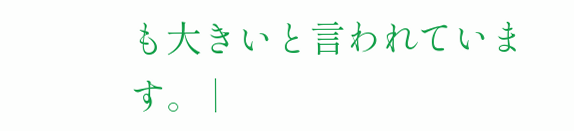も大きいと言われています。 |